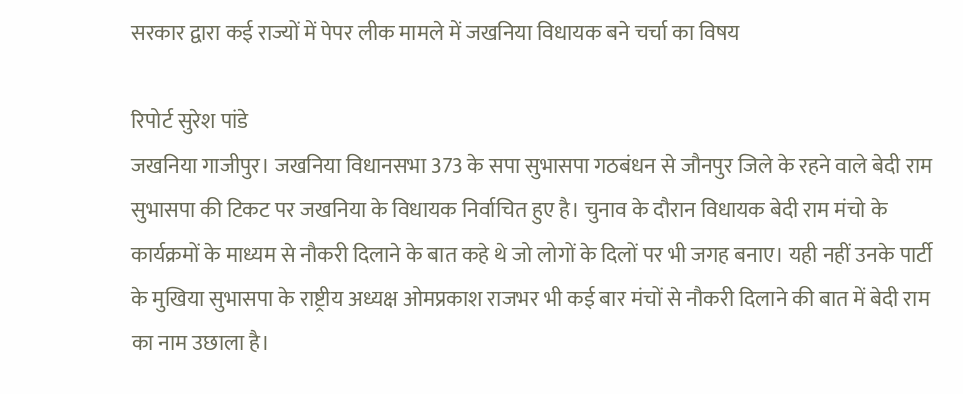सरकार द्वारा कई राज्यों में पेपर लीक मामले में जखनिया विधायक बने चर्चा का विषय

रिपोर्ट सुरेश पांडे
जखनिया गाजीपुर। जखनिया विधानसभा 373 के सपा सुभासपा गठबंधन से जौनपुर जिले के रहने वाले बेदी राम सुभासपा की टिकट पर जखनिया के विधायक निर्वाचित हुए है। चुनाव के दौरान विधायक बेदी राम मंचो के कार्यक्रमों के माध्यम से नौकरी दिलाने के बात कहे थे जो लोगों के दिलों पर भी जगह बनाए। यही नहीं उनके पार्टी के मुखिया सुभासपा के राष्ट्रीय अध्यक्ष ओमप्रकाश राजभर भी कई बार मंचों से नौकरी दिलाने की बात में बेदी राम का नाम उछाला है।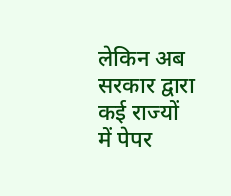लेकिन अब सरकार द्वारा कई राज्यों में पेपर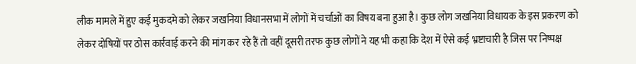लीक मामले में हुए कई मुकदमे को लेकर जखनिया विधानसभा में लोगों में चर्चाओं का विषय बना हुआ है। कुछ लोग जखनिया विधायक के इस प्रकरण को लेकर दोषियों पर ठोस कार्रवाई करने की मांग कर रहे हैं तो वहीं दूसरी तरफ कुछ लोगों ने यह भी कहा कि देश में ऐसे कई भ्रष्टाचारी है जिस पर निष्पक्ष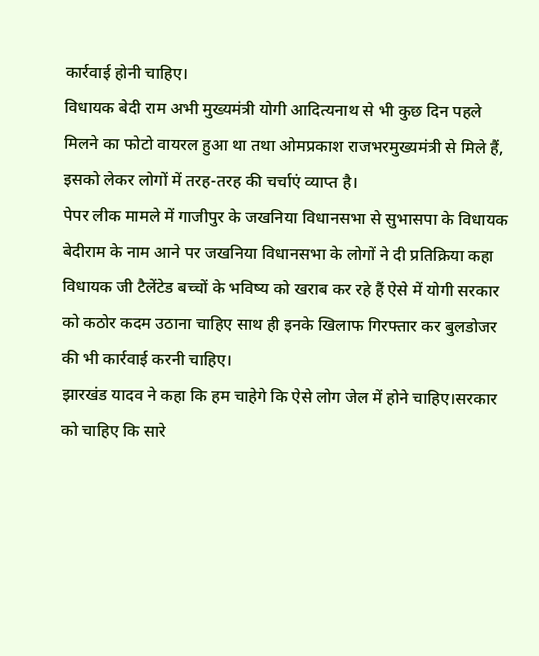कार्रवाई होनी चाहिए।
विधायक बेदी राम अभी मुख्यमंत्री योगी आदित्यनाथ से भी कुछ दिन पहले मिलने का फोटो वायरल हुआ था तथा ओमप्रकाश राजभरमुख्यमंत्री से मिले हैं, इसको लेकर लोगों में तरह-तरह की चर्चाएं व्याप्त है।
पेपर लीक मामले में गाजीपुर के जखनिया विधानसभा से सुभासपा के विधायक बेदीराम के नाम आने पर जखनिया विधानसभा के लोगों ने दी प्रतिक्रिया कहा विधायक जी टैलेंटेड बच्चों के भविष्य को खराब कर रहे हैं ऐसे में योगी सरकार को कठोर कदम उठाना चाहिए साथ ही इनके खिलाफ गिरफ्तार कर बुलडोजर की भी कार्रवाई करनी चाहिए।
झारखंड यादव ने कहा कि हम चाहेगे कि ऐसे लोग जेल में होने चाहिए।सरकार को चाहिए कि सारे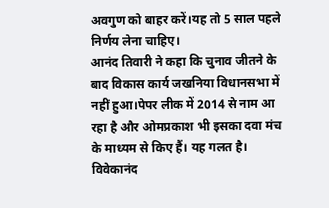अवगुण को बाहर करें।यह तो 5 साल पहले निर्णय लेना चाहिए।
आनंद तिवारी ने कहा कि चुनाव जीतने के बाद विकास कार्य जखनिया विधानसभा में नहीं हुआ।पेपर लीक में 2014 से नाम आ रहा है और ओमप्रकाश भी इसका दवा मंच के माध्यम से किए हैं। यह गलत है।
विवेकानंद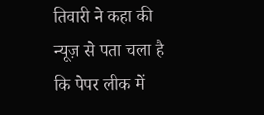तिवारी ने कहा की न्यूज़ से पता चला है कि पेपर लीक में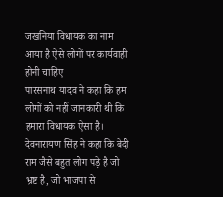जखनिया विधायक का नाम आया है ऐसे लोगों पर कार्यवाही होनी चाहिए
पारसनाथ यादव ने कहा कि हम लोगों को नहीं जानकारी थी कि हमारा विधायक ऐसा है।
देवनारायण सिंह ने कहा कि बेदी राम जैसे बहुत लोग पड़े है जो भ्रष्ट है, जो भाजपा से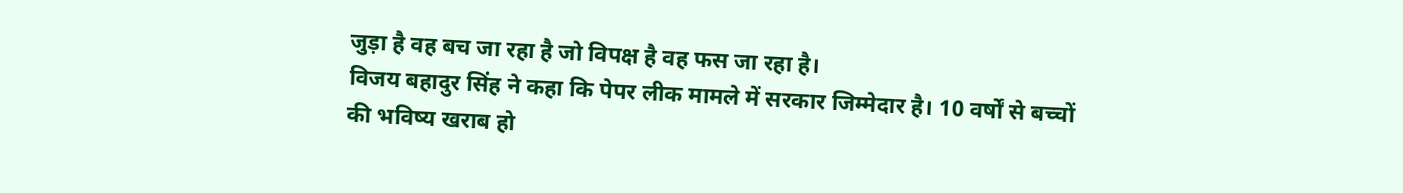जुड़ा है वह बच जा रहा है जो विपक्ष है वह फस जा रहा है।
विजय बहादुर सिंह ने कहा कि पेपर लीक मामले में सरकार जिम्मेदार है। 10 वर्षों से बच्चों की भविष्य खराब हो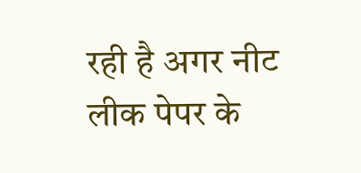रही है अगर नीट लीक पेपर के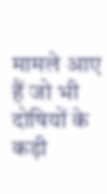मामले आए हैं जो भी दोषियों के कड़ी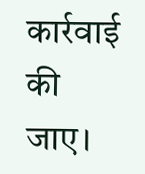कार्रवाई की जाए।